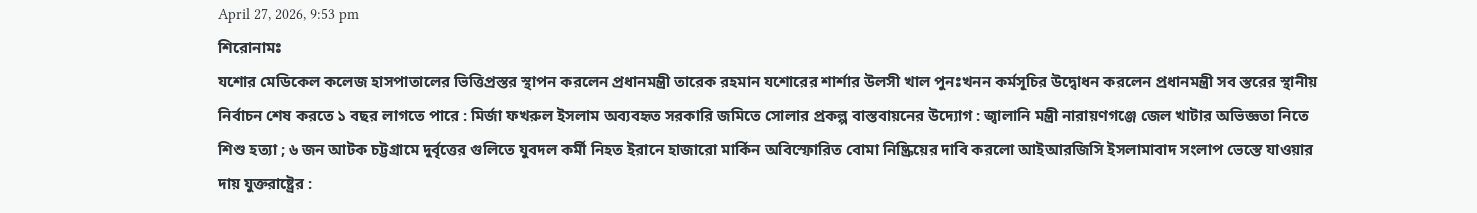April 27, 2026, 9:53 pm
শিরোনামঃ
যশোর মেডিকেল কলেজ হাসপাতালের ভিত্তিপ্রস্তর স্থাপন করলেন প্রধানমন্ত্রী তারেক রহমান যশোরের শার্শার উলসী খাল পুনঃখনন কর্মসূচির উদ্বোধন করলেন প্রধানমন্ত্রী সব স্তরের স্থানীয় নির্বাচন শেষ করতে ১ বছর লাগতে পারে : মির্জা ফখরুল ইসলাম অব্যবহৃত সরকারি জমিতে সোলার প্রকল্প বাস্তবায়নের উদ্যোগ : জ্বালানি মন্ত্রী নারায়ণগঞ্জে জেল খাটার অভিজ্ঞতা নিতে শিশু হত্যা ; ৬ জন আটক চট্টগ্রামে দুর্বৃত্তের গুলিতে যুবদল কর্মী নিহত ইরানে হাজারো মার্কিন অবিস্ফোরিত বোমা নিষ্ক্রিয়ের দাবি করলো আইআরজিসি ইসলামাবাদ সংলাপ ভেস্তে যাওয়ার দায় যুক্তরাষ্ট্রের :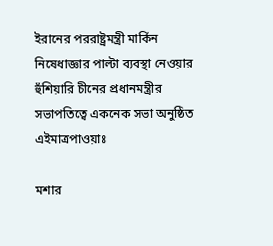ইরানের পররাষ্ট্রমন্ত্রী মার্কিন নিষেধাজ্ঞার পাল্টা ব্যবস্থা নেওয়ার হুঁশিয়ারি চীনের প্রধানমন্ত্রীর সভাপতিত্বে একনেক সভা অনুষ্ঠিত
এইমাত্রপাওয়াঃ

মশার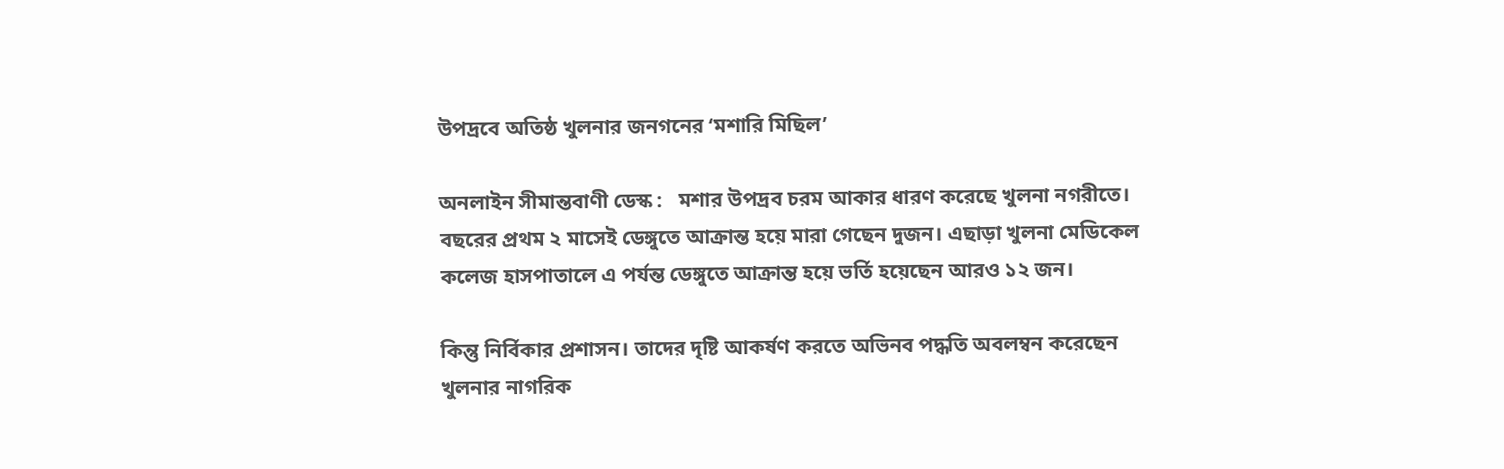উপদ্রবে অতিষ্ঠ খুলনার জনগনের ‘মশারি মিছিল’

অনলাইন সীমান্তবাণী ডেস্ক :   মশার উপদ্রব চরম আকার ধারণ করেছে খুলনা নগরীতে। বছরের প্রথম ২ মাসেই ডেঙ্গুতে আক্রান্ত হয়ে মারা গেছেন দুজন। এছাড়া খুলনা মেডিকেল কলেজ হাসপাতালে এ পর্যন্ত ডেঙ্গুতে আক্রান্ত হয়ে ভর্তি হয়েছেন আরও ১২ জন।

কিন্তু নির্বিকার প্রশাসন। তাদের দৃষ্টি আকর্ষণ করতে অভিনব পদ্ধতি অবলম্বন করেছেন খুলনার নাগরিক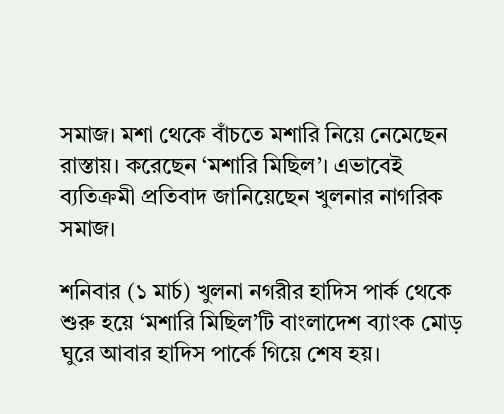সমাজ। মশা থেকে বাঁচতে মশারি নিয়ে নেমেছেন রাস্তায়। করেছেন ‘মশারি মিছিল’। এভাবেই ব্যতিক্রমী প্রতিবাদ জানিয়েছেন খুলনার নাগরিক সমাজ।

শনিবার (১ মার্চ) খুলনা নগরীর হাদিস পার্ক থেকে শুরু হয়ে ‘মশারি মিছিল’টি বাংলাদেশ ব্যাংক মোড় ঘুরে আবার হাদিস পার্কে গিয়ে শেষ হয়।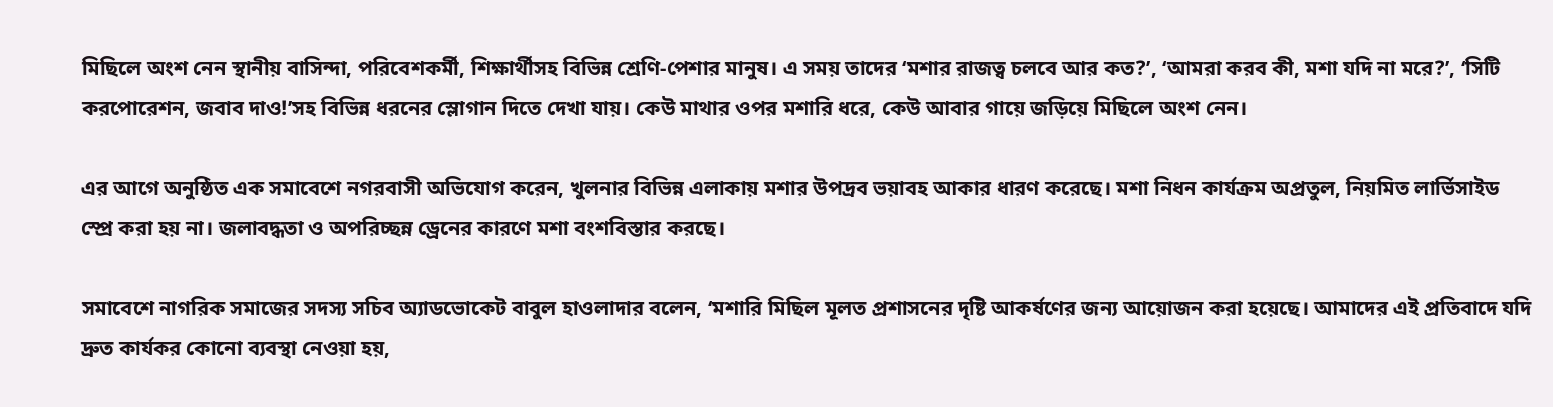মিছিলে অংশ নেন স্থানীয় বাসিন্দা, পরিবেশকর্মী, শিক্ষার্থীসহ বিভিন্ন শ্রেণি-পেশার মানুষ। এ সময় তাদের ‘মশার রাজত্ব চলবে আর কত?’, ‘আমরা করব কী, মশা যদি না মরে?’, ‘সিটি করপোরেশন, জবাব দাও!’সহ বিভিন্ন ধরনের স্লোগান দিতে দেখা যায়। কেউ মাথার ওপর মশারি ধরে, কেউ আবার গায়ে জড়িয়ে মিছিলে অংশ নেন।

এর আগে অনুষ্ঠিত এক সমাবেশে নগরবাসী অভিযোগ করেন, খুলনার বিভিন্ন এলাকায় মশার উপদ্রব ভয়াবহ আকার ধারণ করেছে। মশা নিধন কার্যক্রম অপ্রতুল, নিয়মিত লার্ভিসাইড স্প্রে করা হয় না। জলাবদ্ধতা ও অপরিচ্ছন্ন ড্রেনের কারণে মশা বংশবিস্তার করছে।

সমাবেশে নাগরিক সমাজের সদস্য সচিব অ্যাডভোকেট বাবুল হাওলাদার বলেন, ‘মশারি মিছিল মূলত প্রশাসনের দৃষ্টি আকর্ষণের জন্য আয়োজন করা হয়েছে। আমাদের এই প্রতিবাদে যদি দ্রুত কার্যকর কোনো ব্যবস্থা নেওয়া হয়,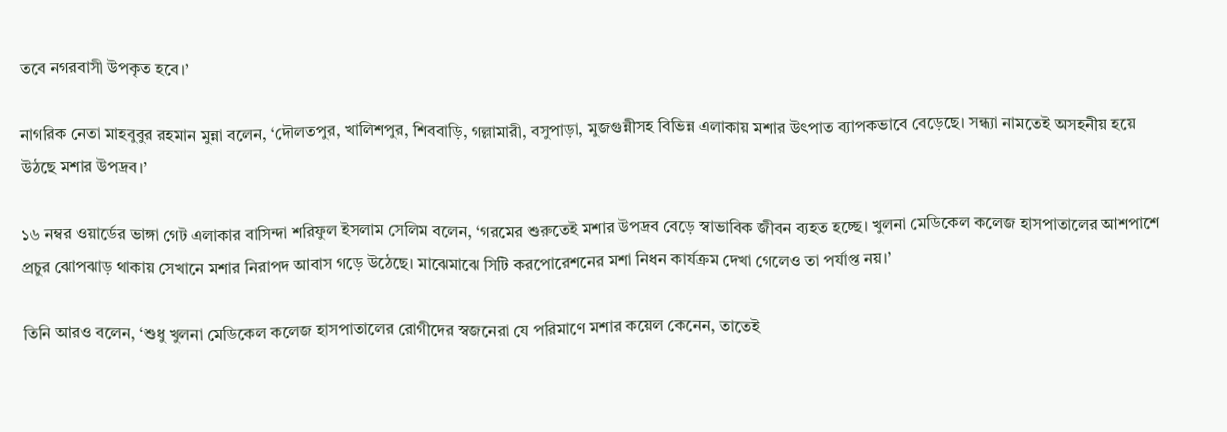তবে নগরবাসী উপকৃত হবে।’

নাগরিক নেতা মাহবুবুর রহমান মুন্না বলেন, ‘দৌলতপুর, খালিশপুর, শিববাড়ি, গল্লামারী, বসুপাড়া, মুজগুন্নীসহ বিভিন্ন এলাকায় মশার উৎপাত ব্যাপকভাবে বেড়েছে। সন্ধ্যা নামতেই অসহনীয় হয়ে উঠছে মশার উপদ্রব।’

১৬ নম্বর ওয়ার্ডের ভাঙ্গা গেট এলাকার বাসিন্দা শরিফুল ইসলাম সেলিম বলেন, ‘গরমের শুরুতেই মশার উপদ্রব বেড়ে স্বাভাবিক জীবন ব্যহত হচ্ছে। খুলনা মেডিকেল কলেজ হাসপাতালের আশপাশে প্রচুর ঝোপঝাড় থাকায় সেখানে মশার নিরাপদ আবাস গড়ে উঠেছে। মাঝেমাঝে সিটি করপোরেশনের মশা নিধন কার্যক্রম দেখা গেলেও তা পর্যাপ্ত নয়।’

তিনি আরও বলেন, ‘শুধু খুলনা মেডিকেল কলেজ হাসপাতালের রোগীদের স্বজনেরা যে পরিমাণে মশার কয়েল কেনেন, তাতেই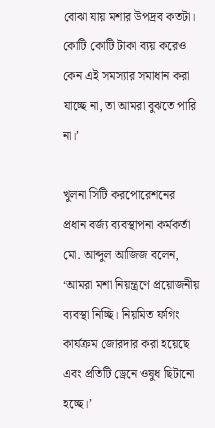বোঝা যায় মশার উপদ্রব কতটা। কোটি কোটি টাকা ব্যয় করেও কেন এই সমস্যার সমাধান করা যাচ্ছে না, তা আমরা বুঝতে পারি না।’

খুলনা সিটি করপোরেশনের প্রধান বর্জ্য ব্যবস্থাপনা কর্মকর্তা মো. আব্দুল আজিজ বলেন, ‘আমরা মশা নিয়ন্ত্রণে প্রয়োজনীয় ব্যবস্থা নিচ্ছি। নিয়মিত ফগিং কার্যক্রম জোরদার করা হয়েছে এবং প্রতিটি ড্রেনে ওষুধ ছিটানো হচ্ছে।’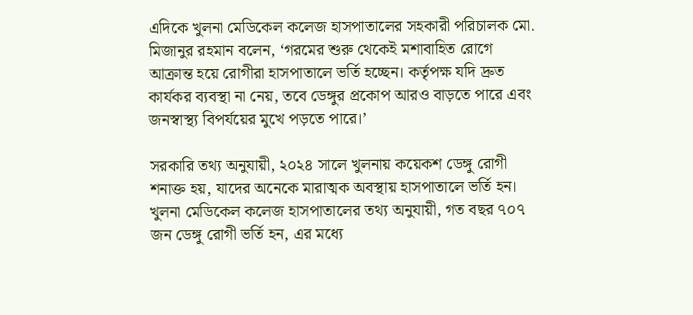এদিকে খুলনা মেডিকেল কলেজ হাসপাতালের সহকারী পরিচালক মো. মিজানুর রহমান বলেন, ‘গরমের শুরু থেকেই মশাবাহিত রোগে আক্রান্ত হয়ে রোগীরা হাসপাতালে ভর্তি হচ্ছেন। কর্তৃপক্ষ যদি দ্রুত কার্যকর ব্যবস্থা না নেয়, তবে ডেঙ্গুর প্রকোপ আরও বাড়তে পারে এবং জনস্বাস্থ্য বিপর্যয়ের মুখে পড়তে পারে।’

সরকারি তথ্য অনুযায়ী, ২০২৪ সালে খুলনায় কয়েকশ ডেঙ্গু রোগী শনাক্ত হয়, যাদের অনেকে মারাত্মক অবস্থায় হাসপাতালে ভর্তি হন। খুলনা মেডিকেল কলেজ হাসপাতালের তথ্য অনুযায়ী, গত বছর ৭০৭ জন ডেঙ্গু রোগী ভর্তি হন, এর মধ্যে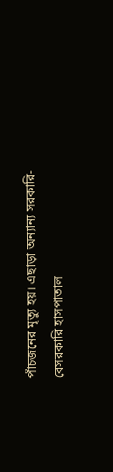পাঁচজনের মৃত্যু হয়। এছাড়া অন্যান্য সরকারি-বেসরকারি হাসপাতাল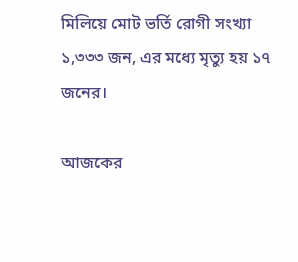মিলিয়ে মোট ভর্তি রোগী সংখ্যা ১,৩৩৩ জন, এর মধ্যে মৃত্যু হয় ১৭ জনের।

আজকের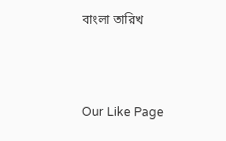বাংলা তারিখ



Our Like Page